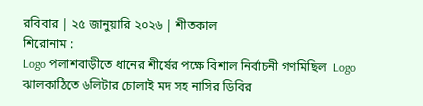রবিবার | ২৫ জানুয়ারি ২০২৬ | শীতকাল
শিরোনাম :
Logo পলাশবাড়ীতে ধানের শীর্ষের পক্ষে বিশাল নির্বাচনী গণমিছিল  Logo ঝালকাঠিতে ৬লিটার চোলাই মদ সহ নাসির ডিবির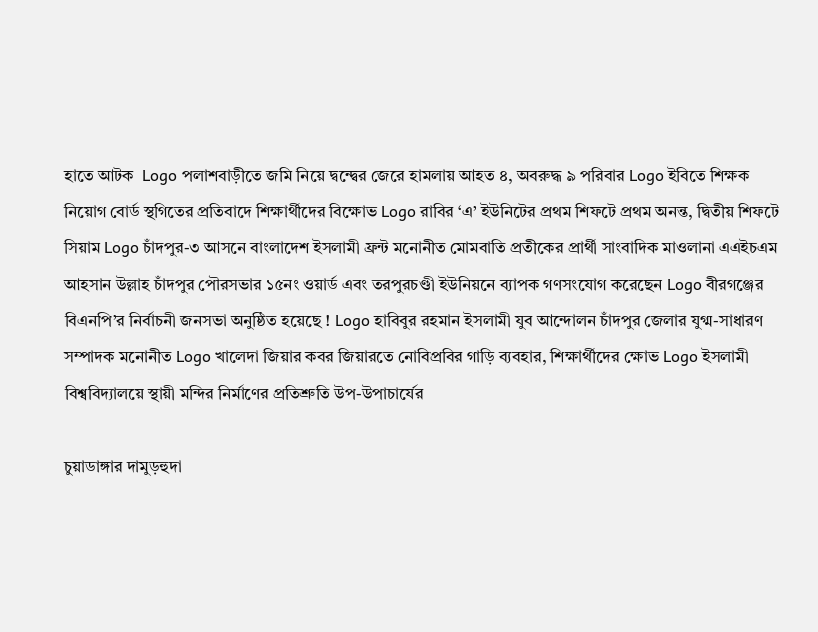হাতে আটক  Logo পলাশবাড়ীতে জমি নিয়ে দ্বন্দ্বের জেরে হামলায় আহত ৪, অবরুদ্ধ ৯ পরিবার Logo ইবিতে শিক্ষক নিয়োগ বোর্ড স্থগিতের প্রতিবাদে শিক্ষার্থীদের বিক্ষোভ Logo রাবির ‘এ’ ইউনিটের প্রথম শিফটে প্রথম অনন্ত, দ্বিতীয় শিফটে সিয়াম Logo চাঁদপুর-৩ আসনে বাংলাদেশ ইসলামী ফ্রন্ট মনোনীত মোমবাতি প্রতীকের প্রার্থী সাংবাদিক মাওলানা এএইচএম আহসান উল্লাহ চাঁদপুর পৌরসভার ১৫নং ওয়ার্ড এবং তরপুরচণ্ডী ইউনিয়নে ব্যাপক গণসংযোগ করেছেন Logo বীরগঞ্জের বিএনপি’র নির্বাচনী জনসভা অনুষ্ঠিত হয়েছে ! Logo হাবিবুর রহমান ইসলামী যুব আন্দোলন চাঁদপুর জেলার যুগ্ম-সাধারণ সম্পাদক মনোনীত Logo খালেদা জিয়ার কবর জিয়ারতে নোবিপ্রবির গাড়ি ব্যবহার, শিক্ষার্থীদের ক্ষোভ Logo ইসলামী বিশ্ববিদ্যালয়ে স্থায়ী মন্দির নির্মাণের প্রতিশ্রুতি উপ-উপাচার্যের

চুয়াডাঙ্গার দামুড়হুদা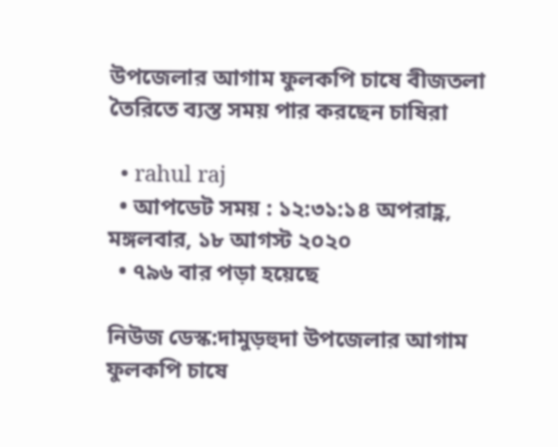উপজেলার আগাম ফুলকপি চাষে বীজতলা তৈরিতে ব্যস্ত সময় পার করছেন চাষিরা

  • rahul raj
  • আপডেট সময় : ১২:৩১:১৪ অপরাহ্ণ, মঙ্গলবার, ১৮ আগস্ট ২০২০
  • ৭৯৬ বার পড়া হয়েছে

নিউজ ডেস্ক:দামুড়হুদা উপজেলার আগাম ফুলকপি চাষে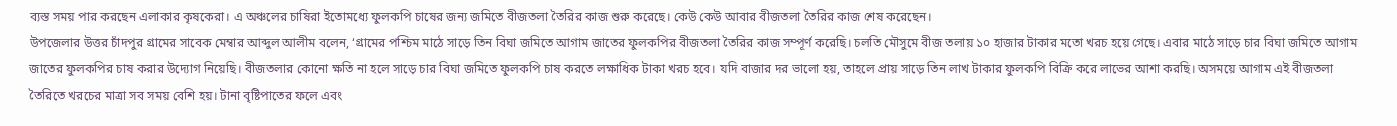ব্যস্ত সময় পার করছেন এলাকার কৃষকেরা। এ অঞ্চলের চাষিরা ইতোমধ্যে ফুলকপি চাষের জন্য জমিতে বীজতলা তৈরির কাজ শুরু করেছে। কেউ কেউ আবার বীজতলা তৈরির কাজ শেষ করেছেন।
উপজেলার উত্তর চাঁদপুর গ্রামের সাবেক মেম্বার আব্দুল আলীম বলেন, ‘গ্রামের পশ্চিম মাঠে সাড়ে তিন বিঘা জমিতে আগাম জাতের ফুলকপির বীজতলা তৈরির কাজ সম্পূর্ণ করেছি। চলতি মৌসুমে বীজ তলায় ১০ হাজার টাকার মতো খরচ হয়ে গেছে। এবার মাঠে সাড়ে চার বিঘা জমিতে আগাম জাতের ফুলকপির চাষ করার উদ্যোগ নিয়েছি। বীজতলার কোনো ক্ষতি না হলে সাড়ে চার বিঘা জমিতে ফুলকপি চাষ করতে লক্ষাধিক টাকা খরচ হবে। যদি বাজার দর ভালো হয়, তাহলে প্রায় সাড়ে তিন লাখ টাকার ফুলকপি বিক্রি করে লাভের আশা করছি। অসময়ে আগাম এই বীজতলা তৈরিতে খরচের মাত্রা সব সময় বেশি হয়। টানা বৃষ্টিপাতের ফলে এবং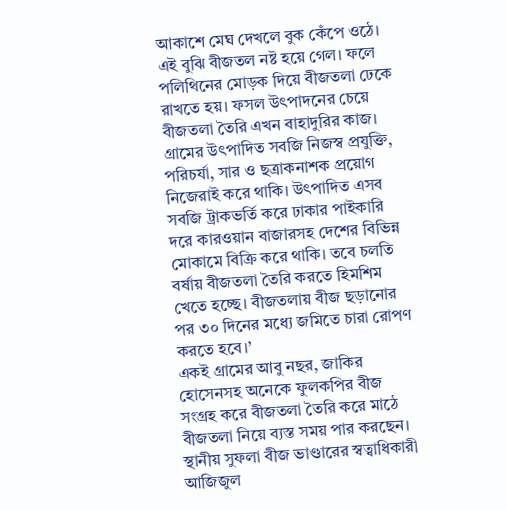আকাশে মেঘ দেখলে বুক কেঁপে ওঠে। এই বুঝি বীজতল নষ্ট হয়ে গেল। ফলে পলিথিনের মোড়ক দিয়ে বীজতলা ঢেকে রাখতে হয়। ফসল উৎপাদনের চেয়ে বীজতলা তৈরি এখন বাহাদুরির কাজ। গ্রামের উৎপাদিত সবজি নিজস্ব প্রযুক্তি, পরিচর্যা, সার ও ছত্রাকনাশক প্রয়োগ নিজেরাই করে থাকি। উৎপাদিত এসব সবজি ট্রাকভর্তি করে ঢাকার পাইকারি দরে কারওয়ান বাজারসহ দেশের বিভিন্ন মোকামে বিক্রি করে থাকি। তবে চলতি বর্ষায় বীজতলা তৈরি করতে হিমশিম খেতে হচ্ছে। বীজতলায় বীজ ছড়ানোর পর ৩০ দিনের মধ্যে জমিতে চারা রোপণ করতে হবে।’
একই গ্রামের আবু নছর, জাকির হোসেনসহ অনেকে ফুলকপির বীজ সংগ্রহ করে বীজতলা তৈরি করে মাঠে বীজতলা নিয়ে ব্যস্ত সময় পার করছেন। স্থানীয় সুফলা বীজ ভাণ্ডারের স্বত্বাধিকারী আজিজুল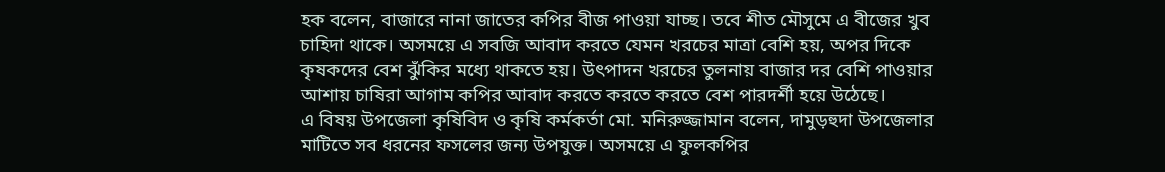হক বলেন, বাজারে নানা জাতের কপির বীজ পাওয়া যাচ্ছ। তবে শীত মৌসুমে এ বীজের খুব চাহিদা থাকে। অসময়ে এ সবজি আবাদ করতে যেমন খরচের মাত্রা বেশি হয়, অপর দিকে কৃষকদের বেশ ঝুঁকির মধ্যে থাকতে হয়। উৎপাদন খরচের তুলনায় বাজার দর বেশি পাওয়ার আশায় চাষিরা আগাম কপির আবাদ করতে করতে করতে বেশ পারদর্শী হয়ে উঠেছে।
এ বিষয় উপজেলা কৃষিবিদ ও কৃষি কর্মকর্তা মো. মনিরুজ্জামান বলেন, দামুড়হুদা উপজেলার মাটিতে সব ধরনের ফসলের জন্য উপযুক্ত। অসময়ে এ ফুলকপির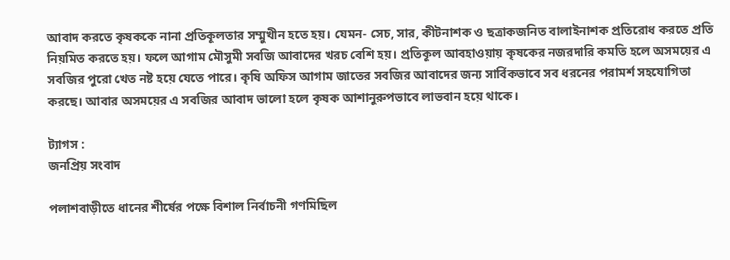আবাদ করতে কৃষককে নানা প্রতিকূলতার সম্মুখীন হতে হয়। যেমন- সেচ, সার, কীটনাশক ও ছত্রাকজনিত বালাইনাশক প্রতিরোধ করতে প্রতি নিয়মিত করতে হয়। ফলে আগাম মৌসুমী সবজি আবাদের খরচ বেশি হয়। প্রতিকূল আবহাওয়ায় কৃষকের নজরদারি কমতি হলে অসময়ের এ সবজির পুরো খেত নষ্ট হয়ে যেতে পারে। কৃষি অফিস আগাম জাতের সবজির আবাদের জন্য সার্বিকভাবে সব ধরনের পরামর্শ সহযোগিতা করছে। আবার অসময়ের এ সবজির আবাদ ভালো হলে কৃষক আশানুরুপভাবে লাভবান হয়ে থাকে।

ট্যাগস :
জনপ্রিয় সংবাদ

পলাশবাড়ীতে ধানের শীর্ষের পক্ষে বিশাল নির্বাচনী গণমিছিল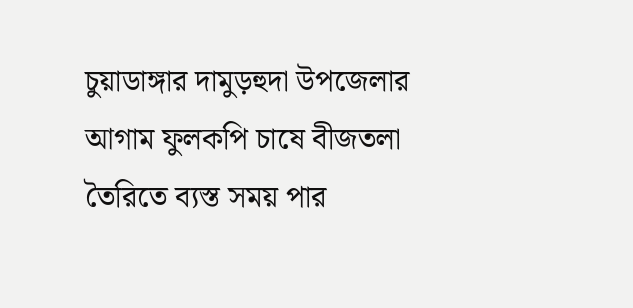চুয়াডাঙ্গার দামুড়হুদা উপজেলার আগাম ফুলকপি চাষে বীজতলা তৈরিতে ব্যস্ত সময় পার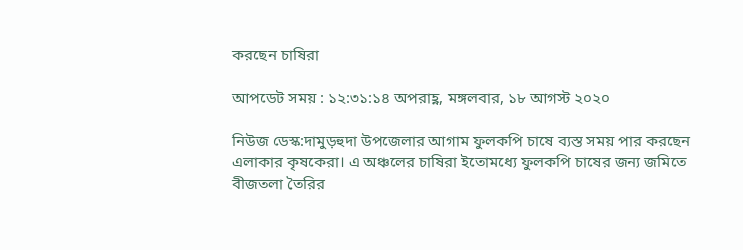করছেন চাষিরা

আপডেট সময় : ১২:৩১:১৪ অপরাহ্ণ, মঙ্গলবার, ১৮ আগস্ট ২০২০

নিউজ ডেস্ক:দামুড়হুদা উপজেলার আগাম ফুলকপি চাষে ব্যস্ত সময় পার করছেন এলাকার কৃষকেরা। এ অঞ্চলের চাষিরা ইতোমধ্যে ফুলকপি চাষের জন্য জমিতে বীজতলা তৈরির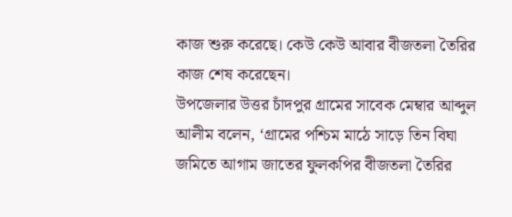কাজ শুরু করেছে। কেউ কেউ আবার বীজতলা তৈরির কাজ শেষ করেছেন।
উপজেলার উত্তর চাঁদপুর গ্রামের সাবেক মেম্বার আব্দুল আলীম বলেন, ‘গ্রামের পশ্চিম মাঠে সাড়ে তিন বিঘা জমিতে আগাম জাতের ফুলকপির বীজতলা তৈরির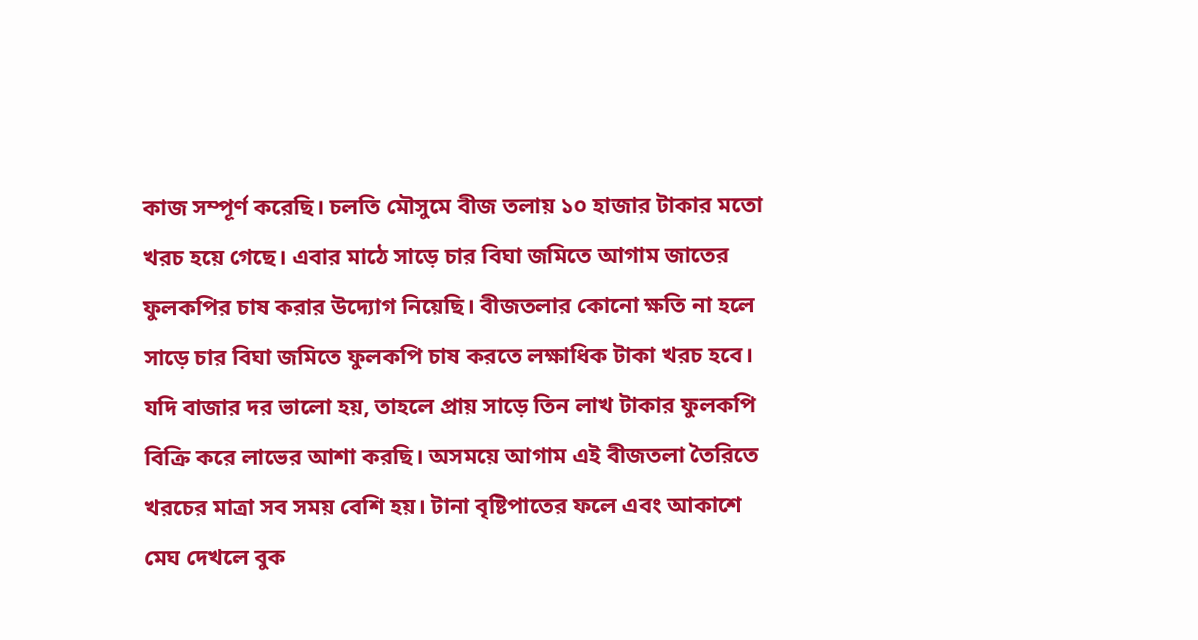কাজ সম্পূর্ণ করেছি। চলতি মৌসুমে বীজ তলায় ১০ হাজার টাকার মতো খরচ হয়ে গেছে। এবার মাঠে সাড়ে চার বিঘা জমিতে আগাম জাতের ফুলকপির চাষ করার উদ্যোগ নিয়েছি। বীজতলার কোনো ক্ষতি না হলে সাড়ে চার বিঘা জমিতে ফুলকপি চাষ করতে লক্ষাধিক টাকা খরচ হবে। যদি বাজার দর ভালো হয়, তাহলে প্রায় সাড়ে তিন লাখ টাকার ফুলকপি বিক্রি করে লাভের আশা করছি। অসময়ে আগাম এই বীজতলা তৈরিতে খরচের মাত্রা সব সময় বেশি হয়। টানা বৃষ্টিপাতের ফলে এবং আকাশে মেঘ দেখলে বুক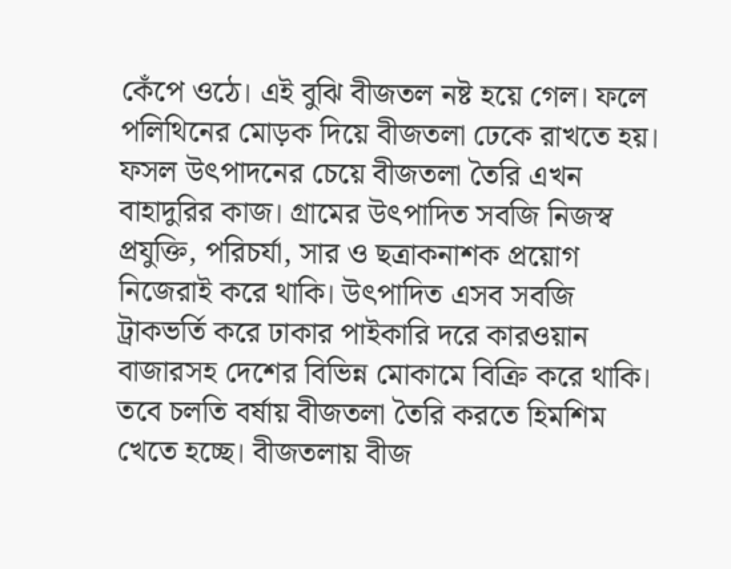কেঁপে ওঠে। এই বুঝি বীজতল নষ্ট হয়ে গেল। ফলে পলিথিনের মোড়ক দিয়ে বীজতলা ঢেকে রাখতে হয়। ফসল উৎপাদনের চেয়ে বীজতলা তৈরি এখন বাহাদুরির কাজ। গ্রামের উৎপাদিত সবজি নিজস্ব প্রযুক্তি, পরিচর্যা, সার ও ছত্রাকনাশক প্রয়োগ নিজেরাই করে থাকি। উৎপাদিত এসব সবজি ট্রাকভর্তি করে ঢাকার পাইকারি দরে কারওয়ান বাজারসহ দেশের বিভিন্ন মোকামে বিক্রি করে থাকি। তবে চলতি বর্ষায় বীজতলা তৈরি করতে হিমশিম খেতে হচ্ছে। বীজতলায় বীজ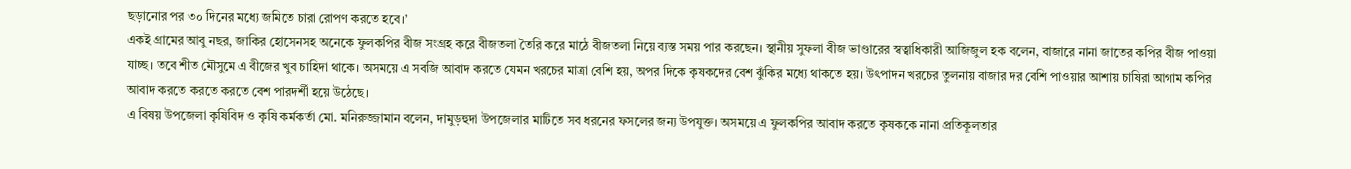ছড়ানোর পর ৩০ দিনের মধ্যে জমিতে চারা রোপণ করতে হবে।’
একই গ্রামের আবু নছর, জাকির হোসেনসহ অনেকে ফুলকপির বীজ সংগ্রহ করে বীজতলা তৈরি করে মাঠে বীজতলা নিয়ে ব্যস্ত সময় পার করছেন। স্থানীয় সুফলা বীজ ভাণ্ডারের স্বত্বাধিকারী আজিজুল হক বলেন, বাজারে নানা জাতের কপির বীজ পাওয়া যাচ্ছ। তবে শীত মৌসুমে এ বীজের খুব চাহিদা থাকে। অসময়ে এ সবজি আবাদ করতে যেমন খরচের মাত্রা বেশি হয়, অপর দিকে কৃষকদের বেশ ঝুঁকির মধ্যে থাকতে হয়। উৎপাদন খরচের তুলনায় বাজার দর বেশি পাওয়ার আশায় চাষিরা আগাম কপির আবাদ করতে করতে করতে বেশ পারদর্শী হয়ে উঠেছে।
এ বিষয় উপজেলা কৃষিবিদ ও কৃষি কর্মকর্তা মো. মনিরুজ্জামান বলেন, দামুড়হুদা উপজেলার মাটিতে সব ধরনের ফসলের জন্য উপযুক্ত। অসময়ে এ ফুলকপির আবাদ করতে কৃষককে নানা প্রতিকূলতার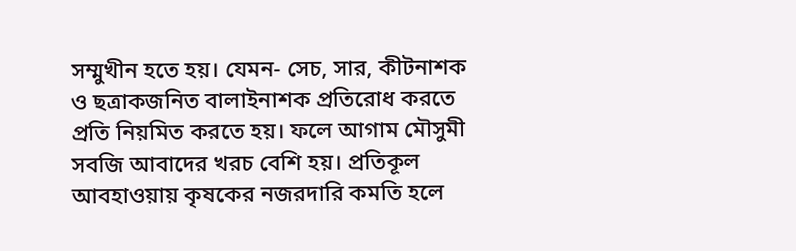সম্মুখীন হতে হয়। যেমন- সেচ, সার, কীটনাশক ও ছত্রাকজনিত বালাইনাশক প্রতিরোধ করতে প্রতি নিয়মিত করতে হয়। ফলে আগাম মৌসুমী সবজি আবাদের খরচ বেশি হয়। প্রতিকূল আবহাওয়ায় কৃষকের নজরদারি কমতি হলে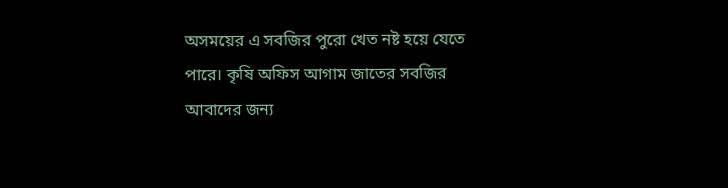অসময়ের এ সবজির পুরো খেত নষ্ট হয়ে যেতে পারে। কৃষি অফিস আগাম জাতের সবজির আবাদের জন্য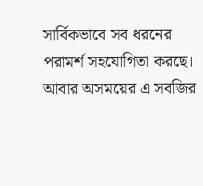সার্বিকভাবে সব ধরনের পরামর্শ সহযোগিতা করছে। আবার অসময়ের এ সবজির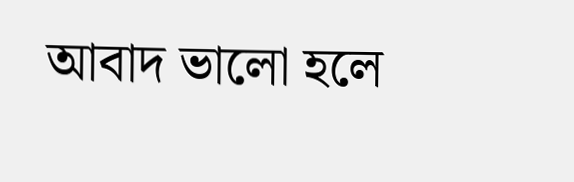আবাদ ভালো হলে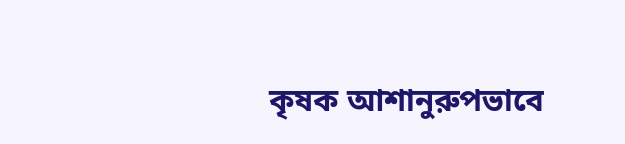কৃষক আশানুরুপভাবে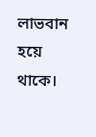লাভবান হয়ে থাকে।